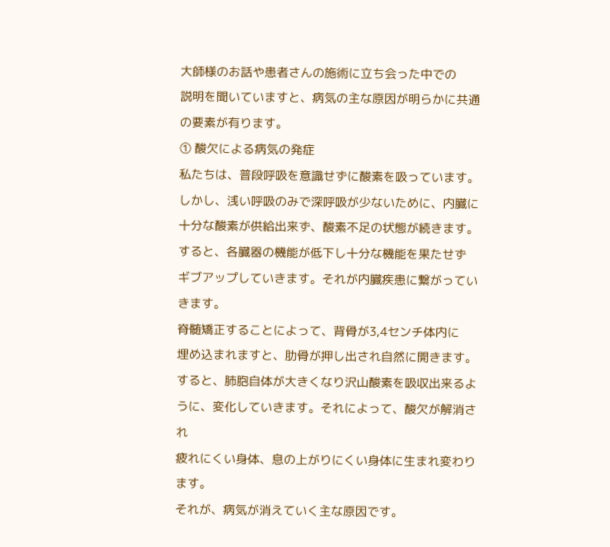大師様のお話や患者さんの施術に立ち会った中での
説明を聞いていますと、病気の主な原因が明らかに共通
の要素が有ります。
① 酸欠による病気の発症
私たちは、普段呼吸を意識せずに酸素を吸っています。
しかし、浅い呼吸のみで深呼吸が少ないために、内臓に
十分な酸素が供給出来ず、酸素不足の状態が続きます。
すると、各臓器の機能が低下し十分な機能を果たせず
ギブアップしていきます。それが内臓疾患に繋がってい
きます。
脊髄矯正することによって、背骨が3,4センチ体内に
埋め込まれますと、肋骨が押し出され自然に開きます。
すると、肺胞自体が大きくなり沢山酸素を吸収出来るよ
うに、変化していきます。それによって、酸欠が解消され
疲れにくい身体、息の上がりにくい身体に生まれ変わり
ます。
それが、病気が消えていく主な原因です。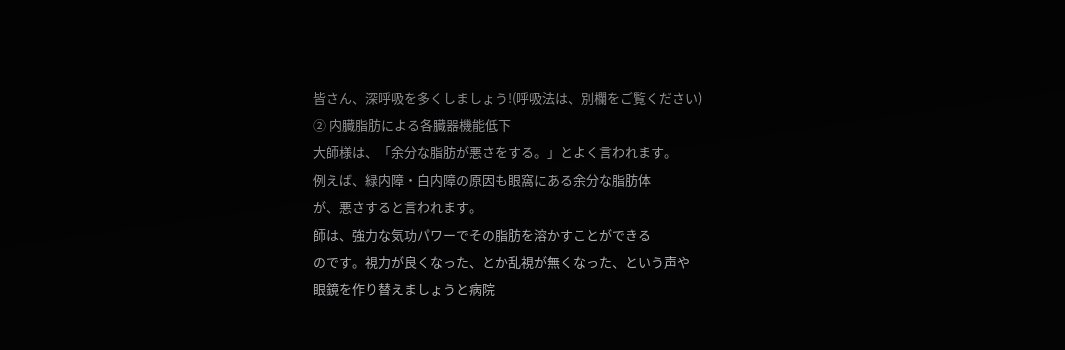皆さん、深呼吸を多くしましょう!(呼吸法は、別欄をご覧ください)
② 内臓脂肪による各臓器機能低下
大師様は、「余分な脂肪が悪さをする。」とよく言われます。
例えば、緑内障・白内障の原因も眼窩にある余分な脂肪体
が、悪さすると言われます。
師は、強力な気功パワーでその脂肪を溶かすことができる
のです。視力が良くなった、とか乱視が無くなった、という声や
眼鏡を作り替えましょうと病院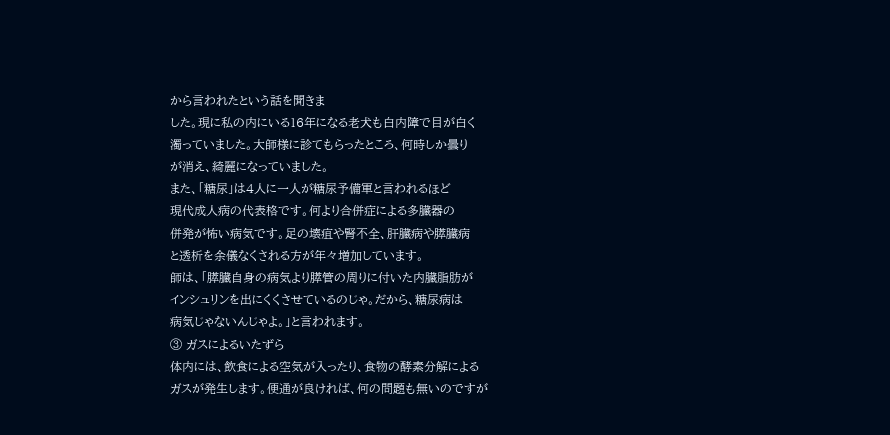から言われたという話を聞きま
した。現に私の内にいる16年になる老犬も白内障で目が白く
濁っていました。大師様に診てもらったところ、何時しか曇り
が消え、綺麗になっていました。
また、「糖尿」は4人に一人が糖尿予備軍と言われるほど
現代成人病の代表格です。何より合併症による多臓器の
併発が怖い病気です。足の壊疽や腎不全、肝臓病や膵臓病
と透析を余儀なくされる方が年々増加しています。
師は、「膵臓自身の病気より膵管の周りに付いた内臓脂肪が
インシュリンを出にくくさせているのじゃ。だから、糖尿病は
病気じゃないんじゃよ。」と言われます。
③ ガスによるいたずら
体内には、飲食による空気が入ったり、食物の酵素分解による
ガスが発生します。便通が良ければ、何の問題も無いのですが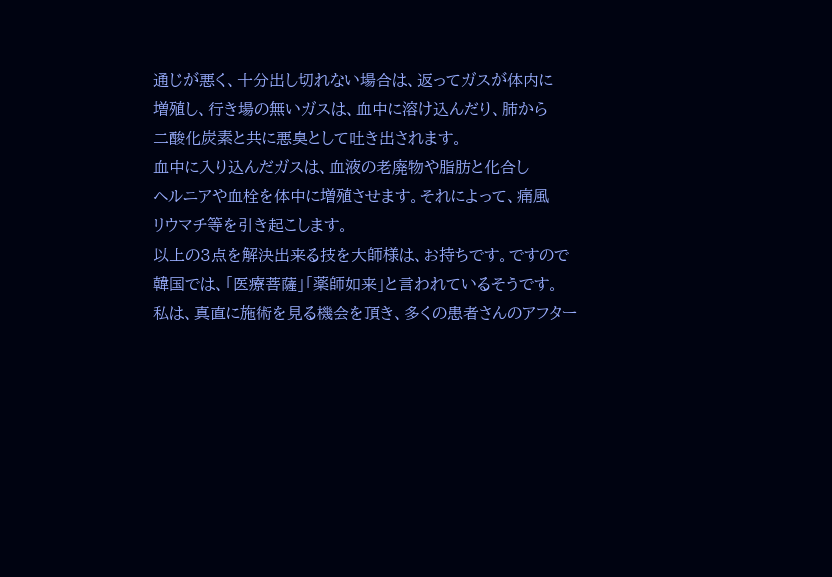通じが悪く、十分出し切れない場合は、返ってガスが体内に
増殖し、行き場の無いガスは、血中に溶け込んだり、肺から
二酸化炭素と共に悪臭として吐き出されます。
血中に入り込んだガスは、血液の老廃物や脂肪と化合し
ヘルニアや血栓を体中に増殖させます。それによって、痛風
リウマチ等を引き起こします。
以上の3点を解決出来る技を大師様は、お持ちです。ですので
韓国では、「医療菩薩」「薬師如来」と言われているそうです。
私は、真直に施術を見る機会を頂き、多くの患者さんのアフター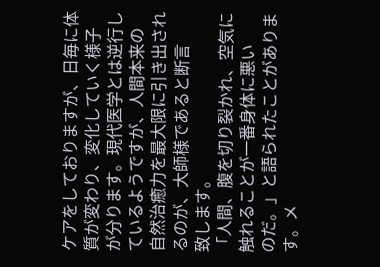ケアをしておりますが、日毎に体質が変わり、変化していく様子
が分ります。現代医学とは逆行しているようですが、人間本来の
自然治癒力を最大限に引き出されるのが、大師様であると断言
致します。
「人間、腹を切り裂かれ、空気に触れることが一番身体に悪い
のだ。」と語られたことがあります。メ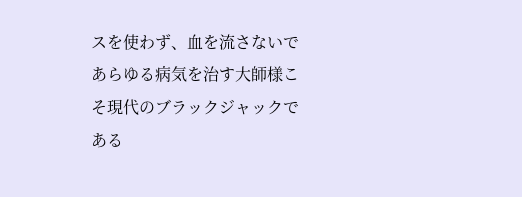スを使わず、血を流さないで
あらゆる病気を治す大師様こそ現代のブラックジャックである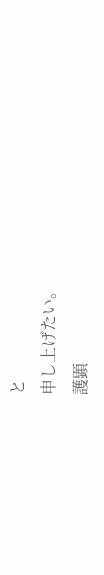と
申し上げたい。
護顕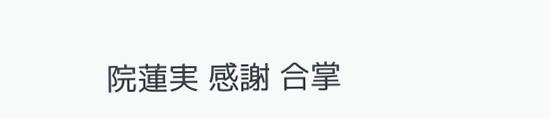院蓮実 感謝 合掌